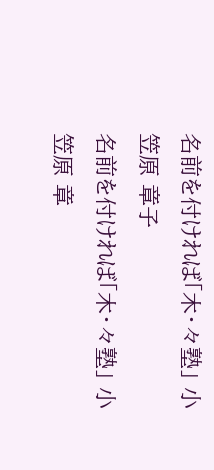名前を付ければ「木・々塾」 小笠原 章子
名前を付ければ「木・々塾」 小笠原 章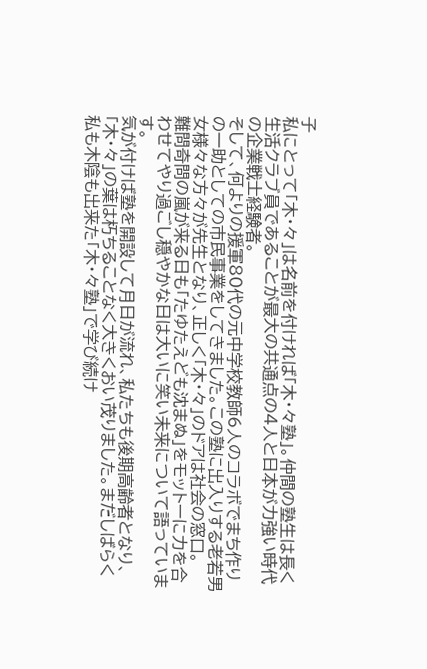子
私にとって「木・々」は名前を付ければ「木・々塾」。仲間の塾生は長く生活クラブ員であることが最大の共通点の4人と日本が力強い時代の企業戦士経験者。
そして、何よりの援軍80代の元中学校教師6人のコラボでまち作りの一助としての市民事業をしてきました。この塾に出入りする老若男女様々な方々が先生となり、正しく「木・々」のドアは社会の窓口。
難問奇問の嵐が来る日も「たゆたえども沈まぬ」をモットーに力を合わせてやり過ごし穏やかな日は大いに笑い未来について語っています。
気が付けば塾を開設して月日が流れ、私たちも後期高齢者となり、「木・々」の葉は朽ちることなく大きくおい茂りました。まだしばらく私も木陰も出来た「木・々塾」で学び続け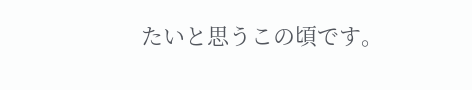たいと思うこの頃です。